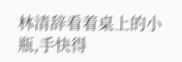林清辞看着桌上的小瓶,手快得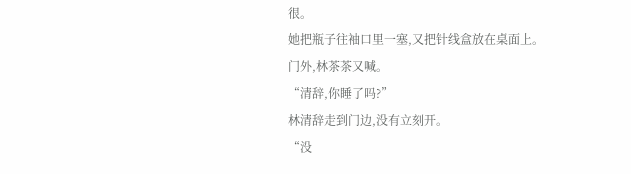很。
她把瓶子往袖口里一塞,又把针线盒放在桌面上。
门外,林茶茶又喊。
“清辞,你睡了吗?”
林清辞走到门边,没有立刻开。
“没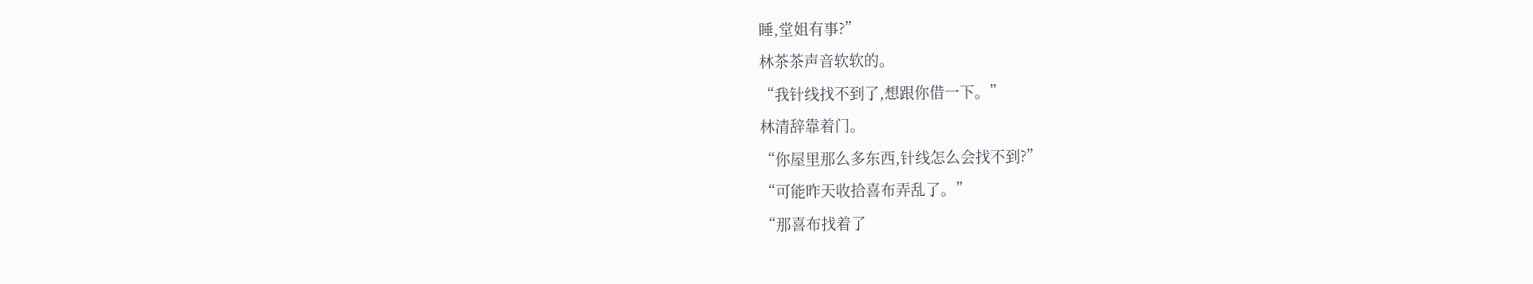睡,堂姐有事?”
林茶茶声音软软的。
“我针线找不到了,想跟你借一下。”
林清辞靠着门。
“你屋里那么多东西,针线怎么会找不到?”
“可能昨天收拾喜布弄乱了。”
“那喜布找着了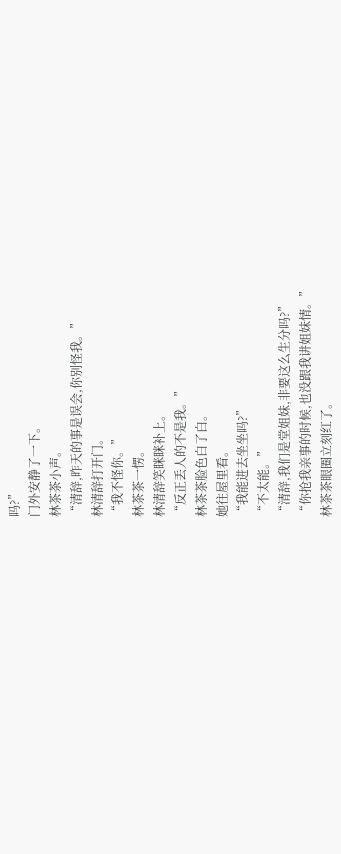吗?”
门外安静了一下。
林茶茶小声。
“清辞,昨天的事是误会,你别怪我。”
林清辞打开门。
“我不怪你。”
林茶茶一愣。
林清辞笑眯眯补上。
“反正丢人的不是我。”
林茶茶脸色白了白。
她往屋里看。
“我能进去坐坐吗?”
“不太能。”
“清辞,我们是堂姐妹,非要这么生分吗?”
“你抢我亲事的时候,也没跟我讲姐妹情。”
林茶茶眼圈立刻红了。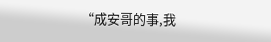“成安哥的事,我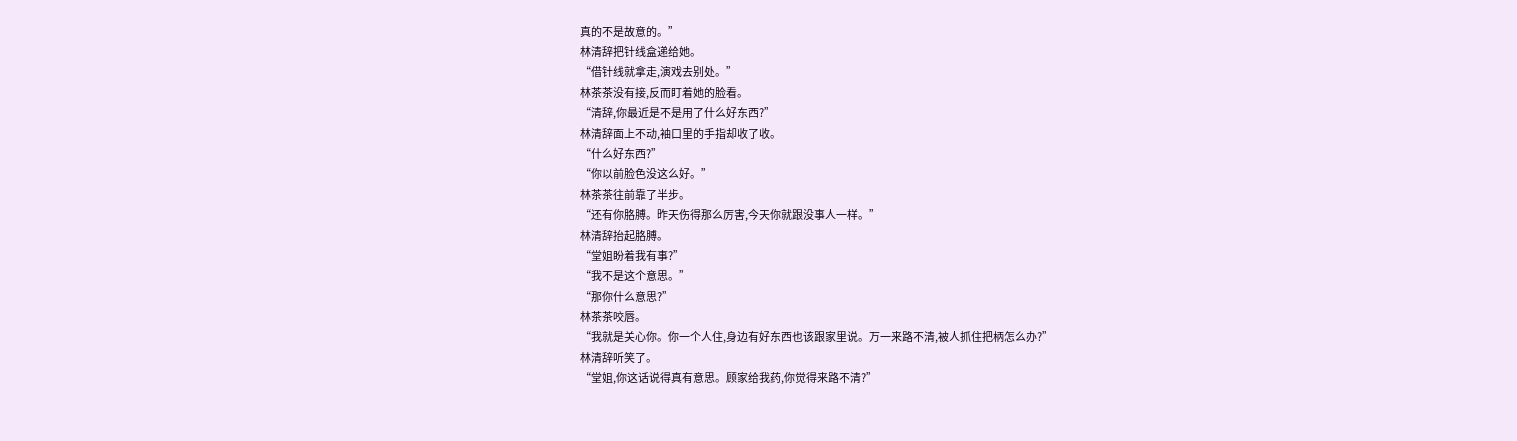真的不是故意的。”
林清辞把针线盒递给她。
“借针线就拿走,演戏去别处。”
林茶茶没有接,反而盯着她的脸看。
“清辞,你最近是不是用了什么好东西?”
林清辞面上不动,袖口里的手指却收了收。
“什么好东西?”
“你以前脸色没这么好。”
林茶茶往前靠了半步。
“还有你胳膊。昨天伤得那么厉害,今天你就跟没事人一样。”
林清辞抬起胳膊。
“堂姐盼着我有事?”
“我不是这个意思。”
“那你什么意思?”
林茶茶咬唇。
“我就是关心你。你一个人住,身边有好东西也该跟家里说。万一来路不清,被人抓住把柄怎么办?”
林清辞听笑了。
“堂姐,你这话说得真有意思。顾家给我药,你觉得来路不清?”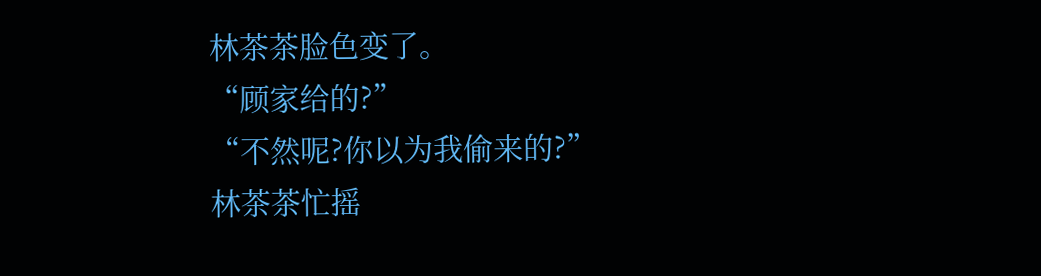林茶茶脸色变了。
“顾家给的?”
“不然呢?你以为我偷来的?”
林茶茶忙摇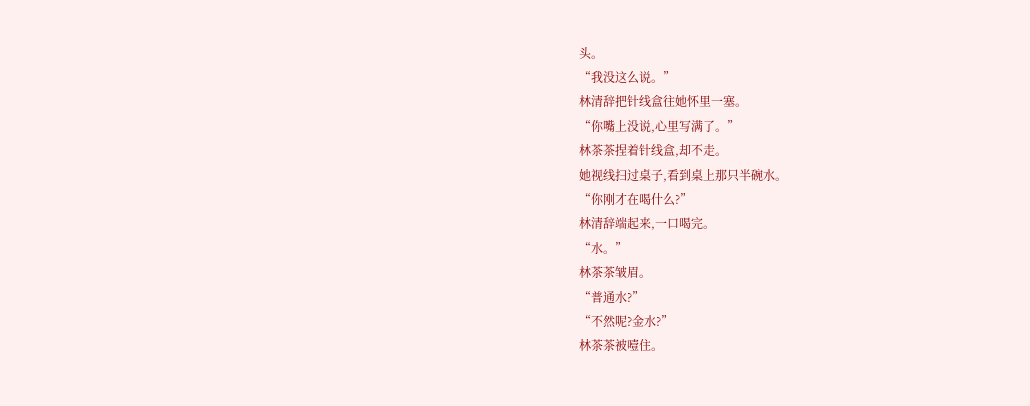头。
“我没这么说。”
林清辞把针线盒往她怀里一塞。
“你嘴上没说,心里写满了。”
林茶茶捏着针线盒,却不走。
她视线扫过桌子,看到桌上那只半碗水。
“你刚才在喝什么?”
林清辞端起来,一口喝完。
“水。”
林茶茶皱眉。
“普通水?”
“不然呢?金水?”
林茶茶被噎住。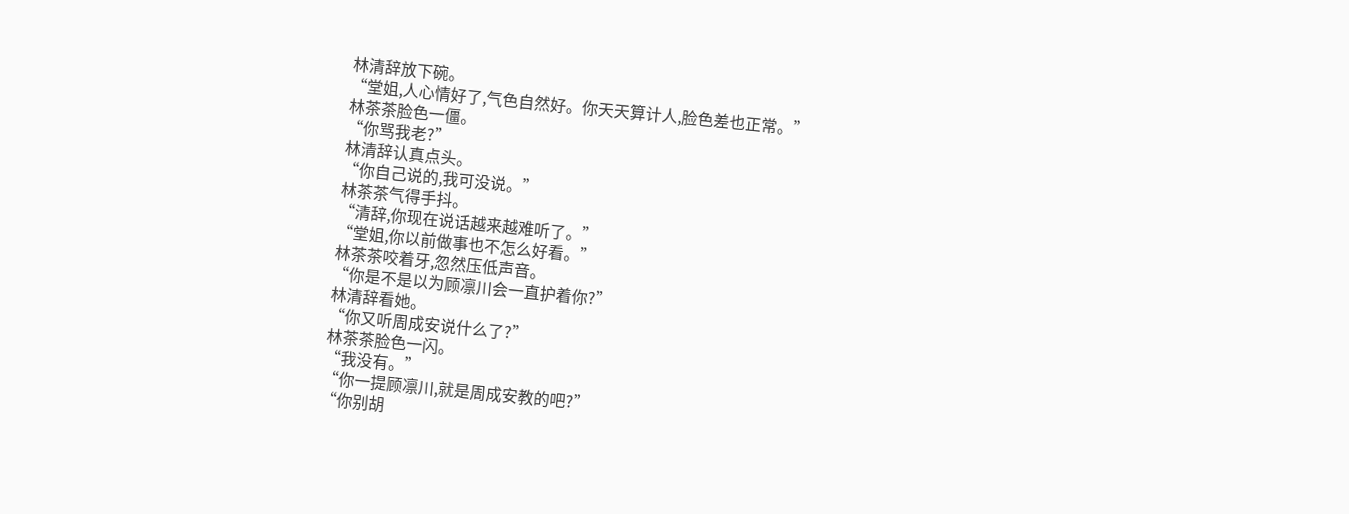林清辞放下碗。
“堂姐,人心情好了,气色自然好。你天天算计人,脸色差也正常。”
林茶茶脸色一僵。
“你骂我老?”
林清辞认真点头。
“你自己说的,我可没说。”
林茶茶气得手抖。
“清辞,你现在说话越来越难听了。”
“堂姐,你以前做事也不怎么好看。”
林茶茶咬着牙,忽然压低声音。
“你是不是以为顾凛川会一直护着你?”
林清辞看她。
“你又听周成安说什么了?”
林茶茶脸色一闪。
“我没有。”
“你一提顾凛川,就是周成安教的吧?”
“你别胡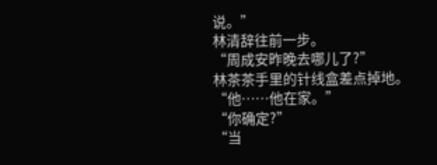说。”
林清辞往前一步。
“周成安昨晚去哪儿了?”
林茶茶手里的针线盒差点掉地。
“他……他在家。”
“你确定?”
“当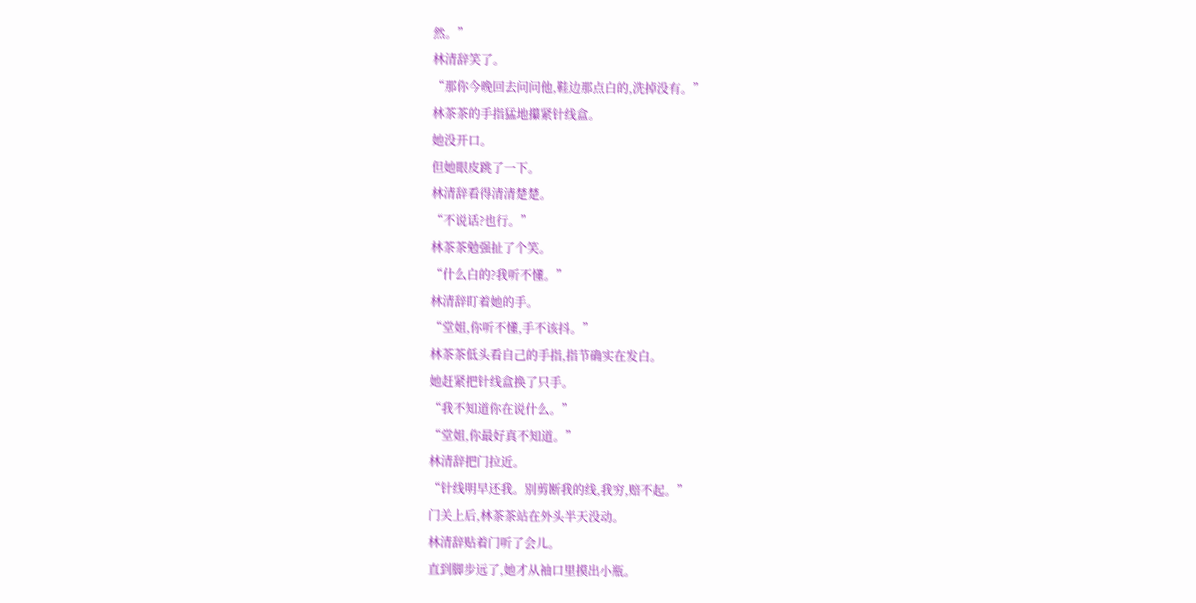然。”
林清辞笑了。
“那你今晚回去问问他,鞋边那点白的,洗掉没有。”
林茶茶的手指猛地攥紧针线盒。
她没开口。
但她眼皮跳了一下。
林清辞看得清清楚楚。
“不说话?也行。”
林茶茶勉强扯了个笑。
“什么白的?我听不懂。”
林清辞盯着她的手。
“堂姐,你听不懂,手不该抖。”
林茶茶低头看自己的手指,指节确实在发白。
她赶紧把针线盒换了只手。
“我不知道你在说什么。”
“堂姐,你最好真不知道。”
林清辞把门拉近。
“针线明早还我。别剪断我的线,我穷,赔不起。”
门关上后,林茶茶站在外头半天没动。
林清辞贴着门听了会儿。
直到脚步远了,她才从袖口里摸出小瓶。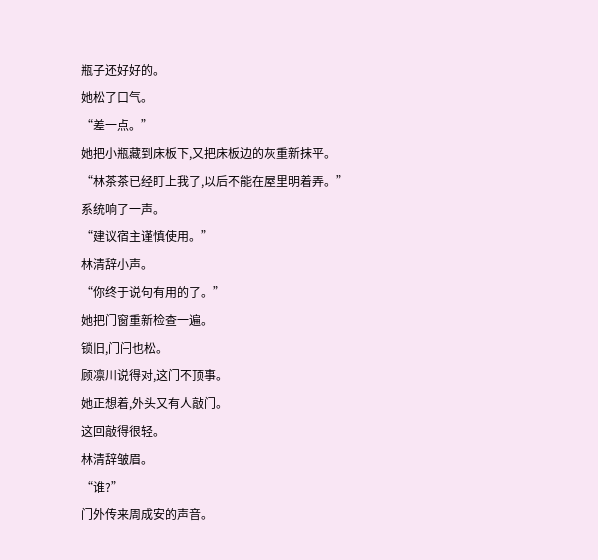瓶子还好好的。
她松了口气。
“差一点。”
她把小瓶藏到床板下,又把床板边的灰重新抹平。
“林茶茶已经盯上我了,以后不能在屋里明着弄。”
系统响了一声。
“建议宿主谨慎使用。”
林清辞小声。
“你终于说句有用的了。”
她把门窗重新检查一遍。
锁旧,门闩也松。
顾凛川说得对,这门不顶事。
她正想着,外头又有人敲门。
这回敲得很轻。
林清辞皱眉。
“谁?”
门外传来周成安的声音。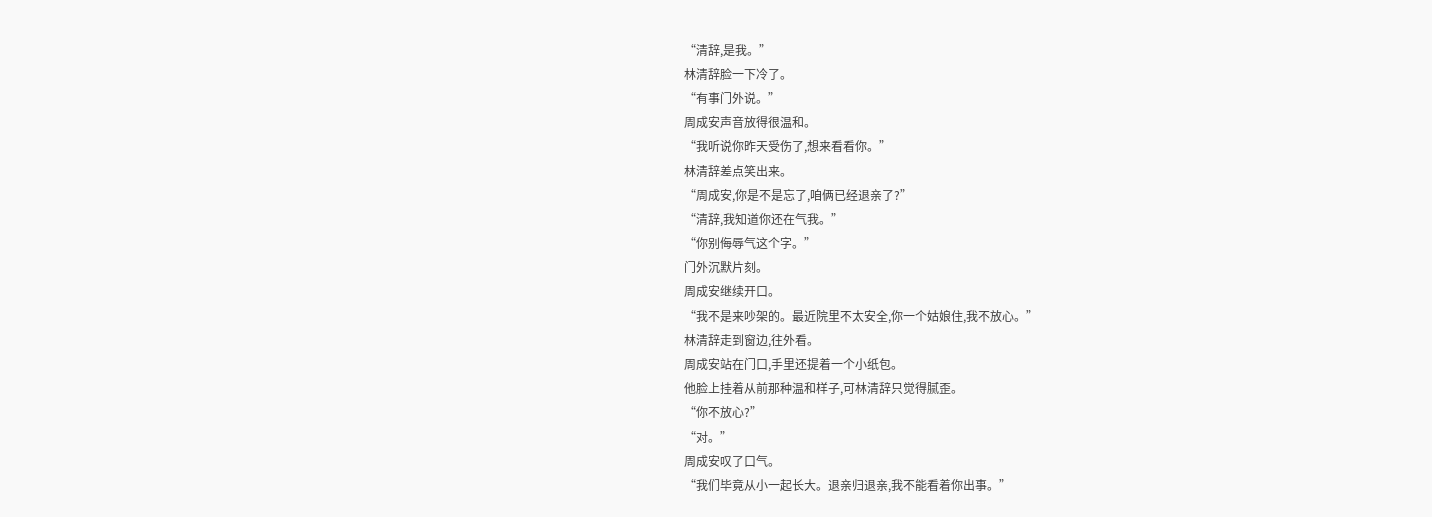“清辞,是我。”
林清辞脸一下冷了。
“有事门外说。”
周成安声音放得很温和。
“我听说你昨天受伤了,想来看看你。”
林清辞差点笑出来。
“周成安,你是不是忘了,咱俩已经退亲了?”
“清辞,我知道你还在气我。”
“你别侮辱气这个字。”
门外沉默片刻。
周成安继续开口。
“我不是来吵架的。最近院里不太安全,你一个姑娘住,我不放心。”
林清辞走到窗边,往外看。
周成安站在门口,手里还提着一个小纸包。
他脸上挂着从前那种温和样子,可林清辞只觉得腻歪。
“你不放心?”
“对。”
周成安叹了口气。
“我们毕竟从小一起长大。退亲归退亲,我不能看着你出事。”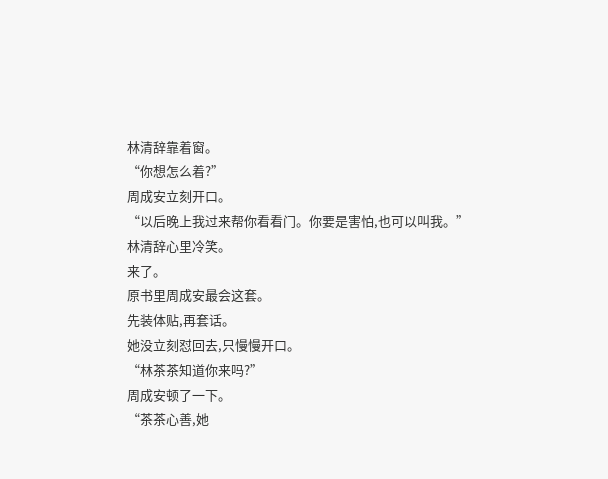林清辞靠着窗。
“你想怎么着?”
周成安立刻开口。
“以后晚上我过来帮你看看门。你要是害怕,也可以叫我。”
林清辞心里冷笑。
来了。
原书里周成安最会这套。
先装体贴,再套话。
她没立刻怼回去,只慢慢开口。
“林茶茶知道你来吗?”
周成安顿了一下。
“茶茶心善,她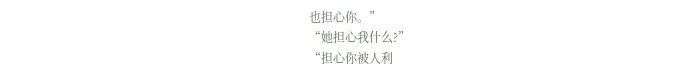也担心你。”
“她担心我什么?”
“担心你被人利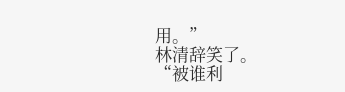用。”
林清辞笑了。
“被谁利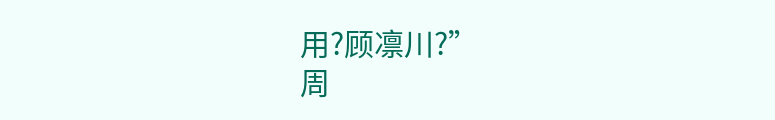用?顾凛川?”
周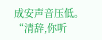成安声音压低。
“清辞,你听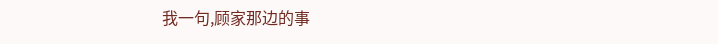我一句,顾家那边的事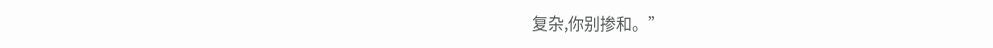复杂,你别掺和。”